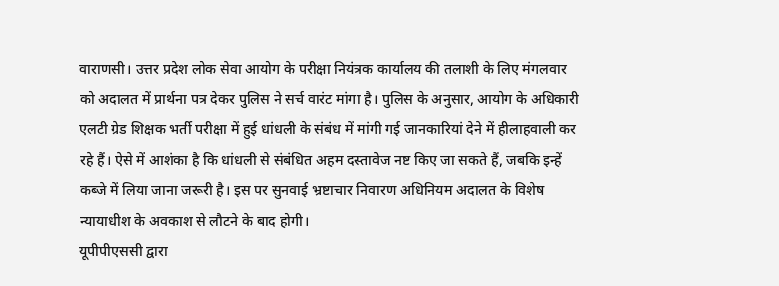वाराणसी। उत्तर प्रदेश लोक सेवा आयोग के परीक्षा नियंत्रक कार्यालय की तलाशी के लिए मंगलवार को अदालत में प्रार्थना पत्र देकर पुलिस ने सर्च वारंट मांगा है। पुलिस के अनुसार, आयोग के अधिकारी एलटी ग्रेड शिक्षक भर्ती परीक्षा में हुई धांधली के संबंध में मांगी गई जानकारियां देने में हीलाहवाली कर रहे हैं। ऐसे में आशंका है कि धांधली से संबंधित अहम दस्तावेज नष्ट किए जा सकते हैं, जबकि इन्हें कब्जे में लिया जाना जरूरी है। इस पर सुनवाई भ्रष्टाचार निवारण अधिनियम अदालत के विशेष न्यायाधीश के अवकाश से लौटने के बाद होगी।
यूपीपीएससी द्वारा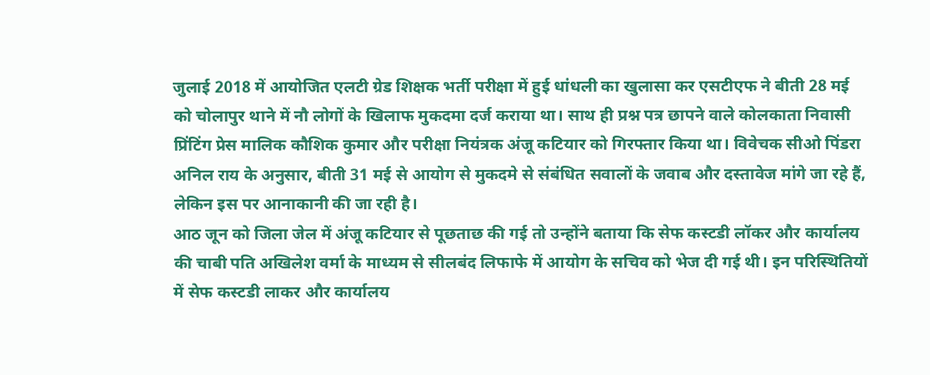जुलाई 2018 में आयोजित एलटी ग्रेड शिक्षक भर्ती परीक्षा में हुई धांधली का खुलासा कर एसटीएफ ने बीती 28 मई को चोलापुर थाने में नौ लोगों के खिलाफ मुकदमा दर्ज कराया था। साथ ही प्रश्न पत्र छापने वाले कोलकाता निवासी प्रिंटिंग प्रेस मालिक कौशिक कुमार और परीक्षा नियंत्रक अंजू कटियार को गिरफ्तार किया था। विवेचक सीओ पिंडरा अनिल राय के अनुसार, बीती 31 मई से आयोग से मुकदमे से संबंधित सवालों के जवाब और दस्तावेज मांगे जा रहे हैं, लेकिन इस पर आनाकानी की जा रही है।
आठ जून को जिला जेल में अंजू कटियार से पूछताछ की गई तो उन्होंने बताया कि सेफ कस्टडी लॉकर और कार्यालय की चाबी पति अखिलेश वर्मा के माध्यम से सीलबंद लिफाफे में आयोग के सचिव को भेज दी गई थी। इन परिस्थितियों में सेफ कस्टडी लाकर और कार्यालय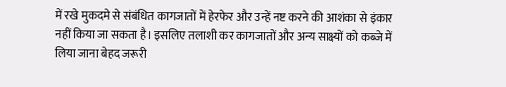में रखे मुकदमे से संबंधित कागजातों में हेरफेर और उन्हें नष्ट करने की आशंका से इंकार नहीं किया जा सकता है। इसलिए तलाशी कर कागजातों और अन्य साक्ष्यों को कब्जे में लिया जाना बेहद जरूरी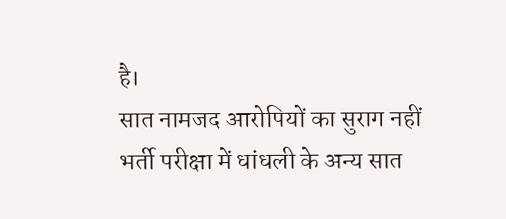है।
सात नामजद आरोपियों का सुराग नहीं
भर्ती परीक्षा में धांधली के अन्य सात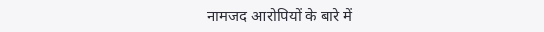नामजद आरोपियों के बारे में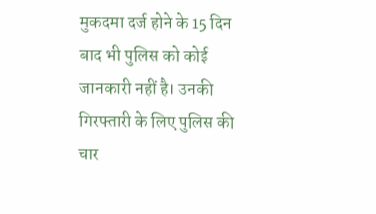मुकदमा दर्ज होने के 15 दिन बाद भी पुलिस को कोई जानकारी नहीं है। उनकी गिरफ्तारी के लिए पुलिस की चार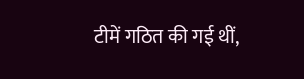टीमें गठित की गई थीं,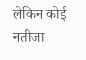लेकिन कोई नतीजा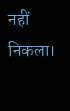नहीं निकला।